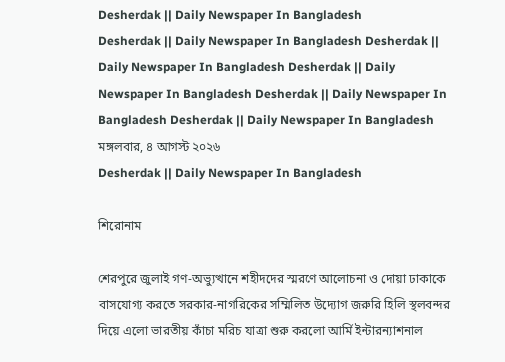Desherdak || Daily Newspaper In Bangladesh
Desherdak || Daily Newspaper In Bangladesh Desherdak || Daily Newspaper In Bangladesh Desherdak || Daily Newspaper In Bangladesh Desherdak || Daily Newspaper In Bangladesh Desherdak || Daily Newspaper In Bangladesh
মঙ্গলবার, ৪ আগস্ট ২০২৬
Desherdak || Daily Newspaper In Bangladesh

শিরোনাম

শেরপুরে জুলাই গণ-অভ্যুত্থানে শহীদদের স্মরণে আলোচনা ও দোয়া ঢাকাকে বাসযোগ্য করতে সরকার-নাগরিকের সম্মিলিত উদ্যোগ জরুরি হিলি স্থলবন্দর দিয়ে এলো ভারতীয় কাঁচা মরিচ যাত্রা শুরু করলো আর্মি ইন্টারন্যাশনাল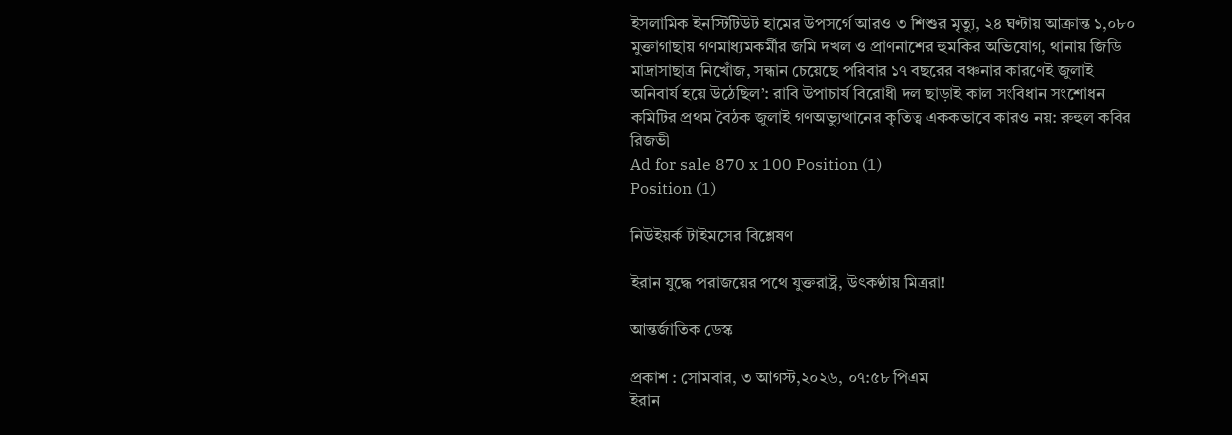ইসলামিক ইনস্টিটিউট হামের উপসর্গে আরও ৩ শিশুর মৃত্যু, ২৪ ঘণ্টায় আক্রান্ত ১,০৮০ মুক্তাগাছায় গণমাধ্যমকর্মীর জমি দখল ও প্রাণনাশের হুমকির অভিযোগ, থানায় জিডি মাদ্রাসাছাত্র নিখোঁজ, সন্ধান চেয়েছে পরিবার ১৭ বছরের বঞ্চনার কারণেই জুলাই অনিবার্য হয়ে উঠেছিল’: রাবি উপাচার্য বিরোধী দল ছাড়াই কাল সংবিধান সংশোধন কমিটির প্রথম বৈঠক জুলাই গণঅভ্যুত্থানের কৃতিত্ব এককভাবে কারও নয়: রুহুল কবির রিজভী
Ad for sale 870 x 100 Position (1)
Position (1)

নিউইয়র্ক টাইমসের বিশ্লেষণ

ইরান যুদ্ধে পরাজয়ের পথে যুক্তরাষ্ট্র, উৎকণ্ঠায় মিত্ররা!

আন্তর্জাতিক ডেস্ক

প্রকাশ : সোমবার, ৩ আগস্ট,২০২৬, ০৭:৫৮ পিএম
ইরান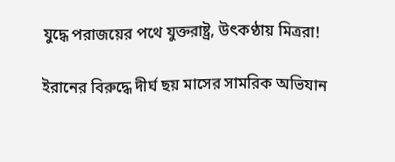যুদ্ধে পরাজয়ের পথে যুক্তরাষ্ট্র, উৎকণ্ঠায় মিত্ররা!

ইরানের বিরুদ্ধে দীর্ঘ ছয় মাসের সামরিক অভিযান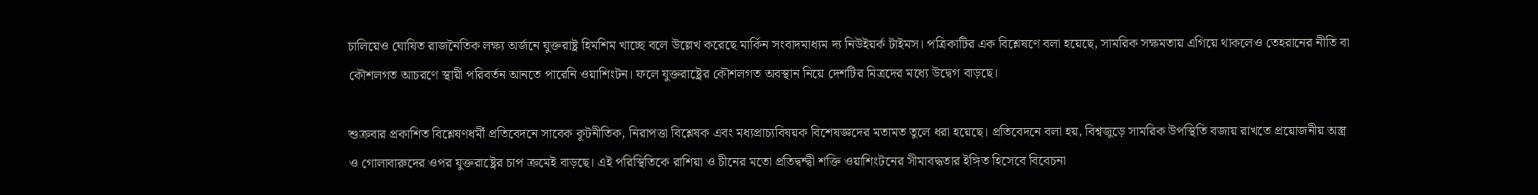চালিয়েও ঘোষিত রাজনৈতিক লক্ষ্য অর্জনে যুক্তরাষ্ট্র হিমশিম খাচ্ছে বলে উল্লেখ করেছে মার্কিন সংবাদমাধ্যম দ্য নিউইয়র্ক টাইমস। পত্রিকাটির এক বিশ্লেষণে বলা হয়েছে, সামরিক সক্ষমতায় এগিয়ে থাকলেও তেহরানের নীতি বা কৌশলগত আচরণে স্থায়ী পরিবর্তন আনতে পারেনি ওয়াশিংটন। ফলে যুক্তরাষ্ট্রের কৌশলগত অবস্থান নিয়ে দেশটির মিত্রদের মধ্যে উদ্বেগ বাড়ছে।

শুক্রবার প্রকাশিত বিশ্লেষণধর্মী প্রতিবেদনে সাবেক কূটনীতিক, নিরাপত্তা বিশ্লেষক এবং মধ্যপ্রাচ্যবিষয়ক বিশেষজ্ঞদের মতামত তুলে ধরা হয়েছে। প্রতিবেদনে বলা হয়, বিশ্বজুড়ে সামরিক উপস্থিতি বজায় রাখতে প্রয়োজনীয় অস্ত্র ও গোলাবারুদের ওপর যুক্তরাষ্ট্রের চাপ ক্রমেই বাড়ছে। এই পরিস্থিতিকে রাশিয়া ও চীনের মতো প্রতিদ্বন্দ্বী শক্তি ওয়াশিংটনের সীমাবদ্ধতার ইঙ্গিত হিসেবে বিবেচনা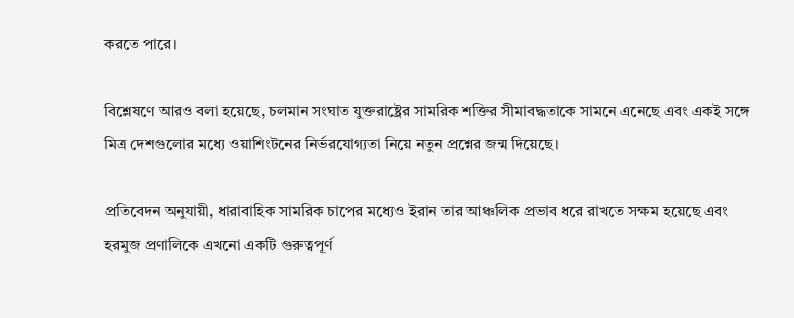করতে পারে।

বিশ্লেষণে আরও বলা হয়েছে, চলমান সংঘাত যুক্তরাষ্ট্রের সামরিক শক্তির সীমাবদ্ধতাকে সামনে এনেছে এবং একই সঙ্গে মিত্র দেশগুলোর মধ্যে ওয়াশিংটনের নির্ভরযোগ্যতা নিয়ে নতুন প্রশ্নের জন্ম দিয়েছে।

প্রতিবেদন অনুযায়ী, ধারাবাহিক সামরিক চাপের মধ্যেও ইরান তার আঞ্চলিক প্রভাব ধরে রাখতে সক্ষম হয়েছে এবং হরমুজ প্রণালিকে এখনো একটি গুরুত্বপূর্ণ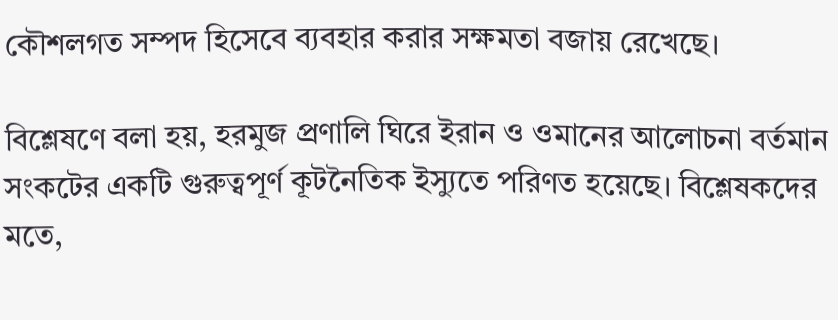কৌশলগত সম্পদ হিসেবে ব্যবহার করার সক্ষমতা বজায় রেখেছে।

বিশ্লেষণে বলা হয়, হরমুজ প্রণালি ঘিরে ইরান ও ওমানের আলোচনা বর্তমান সংকটের একটি গুরুত্বপূর্ণ কূটনৈতিক ইস্যুতে পরিণত হয়েছে। বিশ্লেষকদের মতে,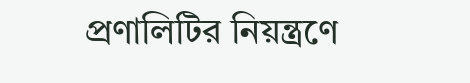প্রণালিটির নিয়ন্ত্রণে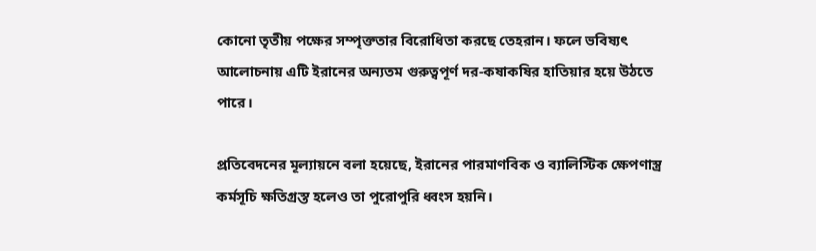কোনো তৃতীয় পক্ষের সম্পৃক্ততার বিরোধিতা করছে তেহরান। ফলে ভবিষ্যৎ আলোচনায় এটি ইরানের অন্যতম গুরুত্বপূর্ণ দর-কষাকষির হাতিয়ার হয়ে উঠতে পারে।

প্রতিবেদনের মূল্যায়নে বলা হয়েছে, ইরানের পারমাণবিক ও ব্যালিস্টিক ক্ষেপণাস্ত্র কর্মসূচি ক্ষতিগ্রস্ত হলেও তা পুরোপুরি ধ্বংস হয়নি।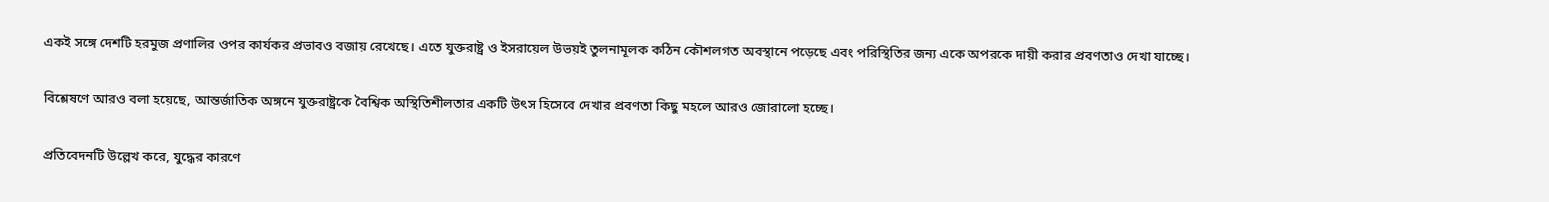একই সঙ্গে দেশটি হরমুজ প্রণালির ওপর কার্যকর প্রভাবও বজায় রেখেছে। এতে যুক্তরাষ্ট্র ও ইসরায়েল উভয়ই তুলনামূলক কঠিন কৌশলগত অবস্থানে পড়েছে এবং পরিস্থিতির জন্য একে অপরকে দায়ী করার প্রবণতাও দেখা যাচ্ছে।

বিশ্লেষণে আরও বলা হয়েছে, আন্তর্জাতিক অঙ্গনে যুক্তরাষ্ট্রকে বৈশ্বিক অস্থিতিশীলতার একটি উৎস হিসেবে দেখার প্রবণতা কিছু মহলে আরও জোরালো হচ্ছে।

প্রতিবেদনটি উল্লেখ করে, যুদ্ধের কারণে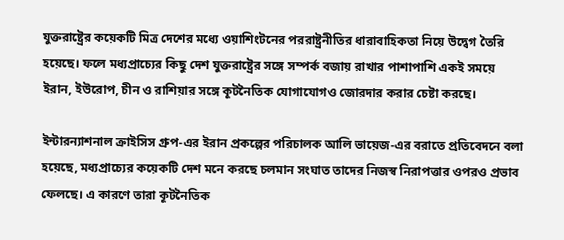যুক্তরাষ্ট্রের কয়েকটি মিত্র দেশের মধ্যে ওয়াশিংটনের পররাষ্ট্রনীতির ধারাবাহিকতা নিয়ে উদ্বেগ তৈরি হয়েছে। ফলে মধ্যপ্রাচ্যের কিছু দেশ যুক্তরাষ্ট্রের সঙ্গে সম্পর্ক বজায় রাখার পাশাপাশি একই সময়ে ইরান, ইউরোপ, চীন ও রাশিয়ার সঙ্গে কূটনৈতিক যোগাযোগও জোরদার করার চেষ্টা করছে।

ইন্টারন্যাশনাল ক্রাইসিস গ্রুপ-এর ইরান প্রকল্পের পরিচালক আলি ভায়েজ-এর বরাতে প্রতিবেদনে বলা হয়েছে, মধ্যপ্রাচ্যের কয়েকটি দেশ মনে করছে চলমান সংঘাত তাদের নিজস্ব নিরাপত্তার ওপরও প্রভাব ফেলছে। এ কারণে তারা কূটনৈতিক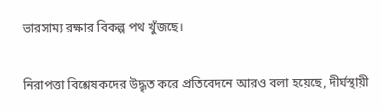ভারসাম্য রক্ষার বিকল্প পথ খুঁজছে।

নিরাপত্তা বিশ্লেষকদের উদ্ধৃত করে প্রতিবেদনে আরও বলা হয়েছে, দীর্ঘস্থায়ী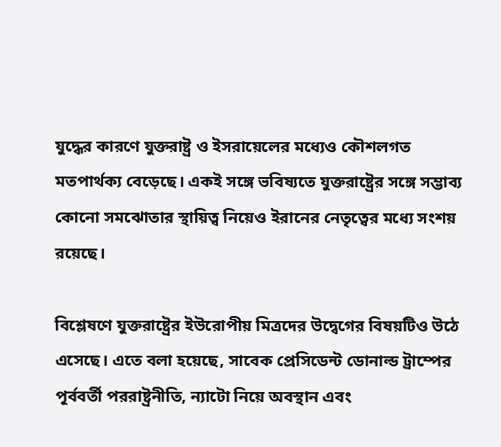যুদ্ধের কারণে যুক্তরাষ্ট্র ও ইসরায়েলের মধ্যেও কৌশলগত মতপার্থক্য বেড়েছে। একই সঙ্গে ভবিষ্যতে যুক্তরাষ্ট্রের সঙ্গে সম্ভাব্য কোনো সমঝোতার স্থায়িত্ব নিয়েও ইরানের নেতৃত্বের মধ্যে সংশয় রয়েছে।

বিশ্লেষণে যুক্তরাষ্ট্রের ইউরোপীয় মিত্রদের উদ্বেগের বিষয়টিও উঠে এসেছে। এতে বলা হয়েছে, সাবেক প্রেসিডেন্ট ডোনাল্ড ট্রাম্পের পূর্ববর্তী পররাষ্ট্রনীতি, ন্যাটো নিয়ে অবস্থান এবং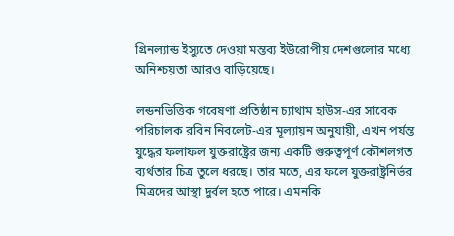গ্রিনল্যান্ড ইস্যুতে দেওয়া মন্তব্য ইউরোপীয় দেশগুলোর মধ্যে অনিশ্চয়তা আরও বাড়িয়েছে।

লন্ডনভিত্তিক গবেষণা প্রতিষ্ঠান চ্যাথাম হাউস-এর সাবেক পরিচালক রবিন নিবলেট-এর মূল্যায়ন অনুযায়ী, এখন পর্যন্ত যুদ্ধের ফলাফল যুক্তরাষ্ট্রের জন্য একটি গুরুত্বপূর্ণ কৌশলগত ব্যর্থতার চিত্র তুলে ধরছে। তার মতে, এর ফলে যুক্তরাষ্ট্রনির্ভর মিত্রদের আস্থা দুর্বল হতে পারে। এমনকি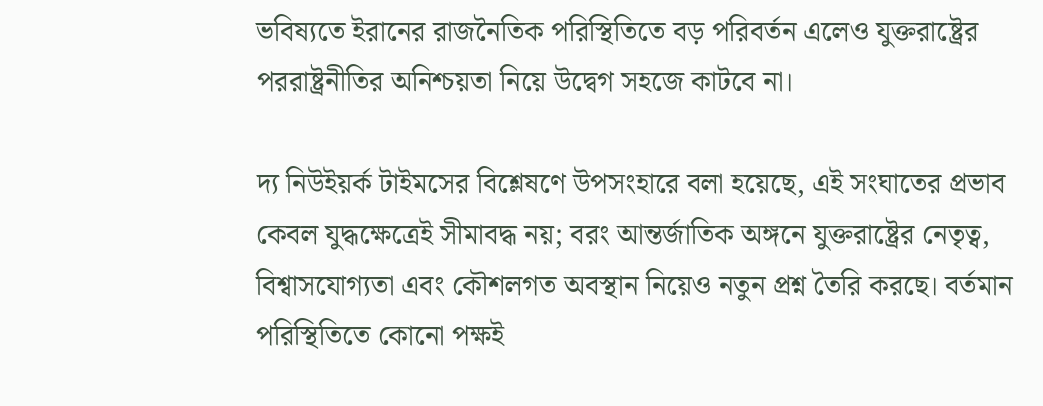ভবিষ্যতে ইরানের রাজনৈতিক পরিস্থিতিতে বড় পরিবর্তন এলেও যুক্তরাষ্ট্রের পররাষ্ট্রনীতির অনিশ্চয়তা নিয়ে উদ্বেগ সহজে কাটবে না।

দ্য নিউইয়র্ক টাইমসের বিশ্লেষণে উপসংহারে বলা হয়েছে, এই সংঘাতের প্রভাব কেবল যুদ্ধক্ষেত্রেই সীমাবদ্ধ নয়; বরং আন্তর্জাতিক অঙ্গনে যুক্তরাষ্ট্রের নেতৃত্ব, বিশ্বাসযোগ্যতা এবং কৌশলগত অবস্থান নিয়েও নতুন প্রশ্ন তৈরি করছে। বর্তমান পরিস্থিতিতে কোনো পক্ষই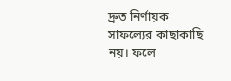দ্রুত নির্ণায়ক সাফল্যের কাছাকাছি নয়। ফলে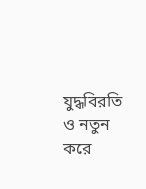যুদ্ধবিরতি ও নতুন করে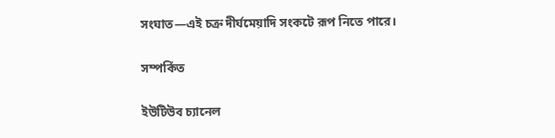সংঘাত—এই চক্র দীর্ঘমেয়াদি সংকটে রূপ নিতে পারে।

সম্পর্কিত

ইউটিউব চ্যানেল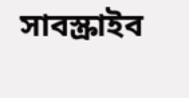সাবস্ক্রাইব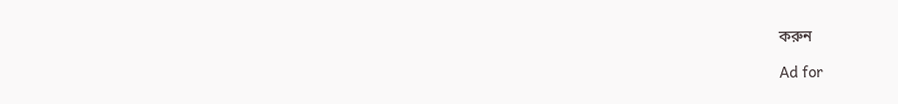করুন

Ad for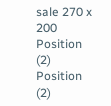sale 270 x 200 Position (2)
Position (2)